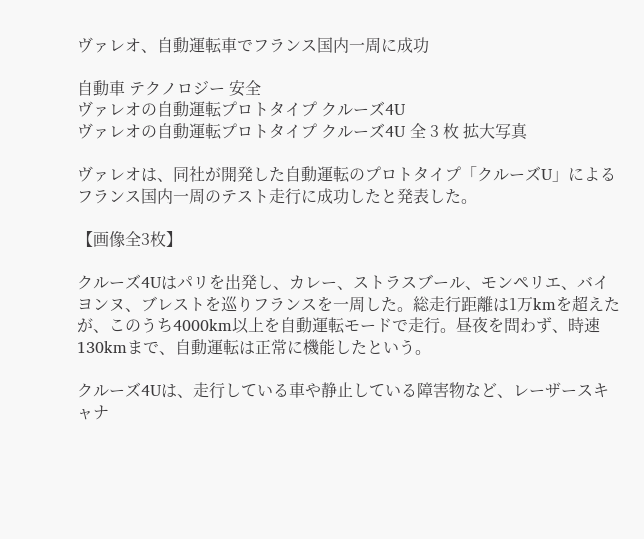ヴァレオ、自動運転車でフランス国内一周に成功

自動車 テクノロジー 安全
ヴァレオの自動運転プロトタイプ クルーズ4U
ヴァレオの自動運転プロトタイプ クルーズ4U 全 3 枚 拡大写真

ヴァレオは、同社が開発した自動運転のプロトタイプ「クルーズU」によるフランス国内一周のテスト走行に成功したと発表した。

【画像全3枚】

クルーズ4Uはパリを出発し、カレー、ストラスブール、モンペリエ、バイヨンヌ、ブレストを巡りフランスを一周した。総走行距離は1万kmを超えたが、このうち4000km以上を自動運転モードで走行。昼夜を問わず、時速130kmまで、自動運転は正常に機能したという。

クルーズ4Uは、走行している車や静止している障害物など、レーザースキャナ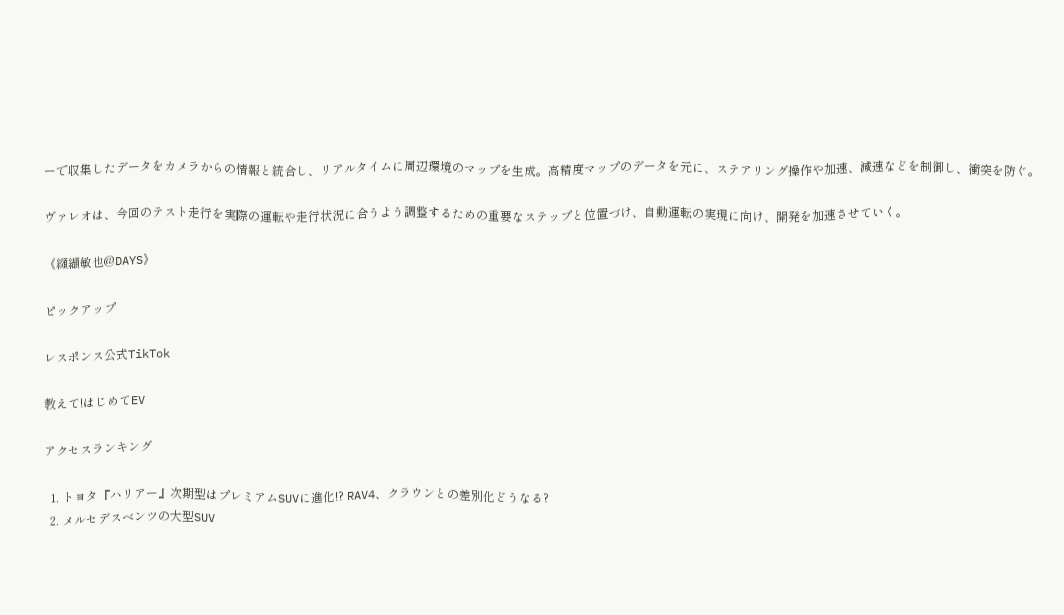ーで収集したデータをカメラからの情報と統合し、リアルタイムに周辺環境のマップを生成。高精度マップのデータを元に、ステアリング操作や加速、減速などを制御し、衝突を防ぐ。

ヴァレオは、今回のテスト走行を実際の運転や走行状況に合うよう調整するための重要なステップと位置づけ、自動運転の実現に向け、開発を加速させていく。

《纐纈敏也@DAYS》

ピックアップ

レスポンス公式TikTok

教えて!はじめてEV

アクセスランキング

  1. トヨタ『ハリアー』次期型はプレミアムSUVに進化!? RAV4、クラウンとの差別化どうなる?
  2. メルセデスベンツの大型SUV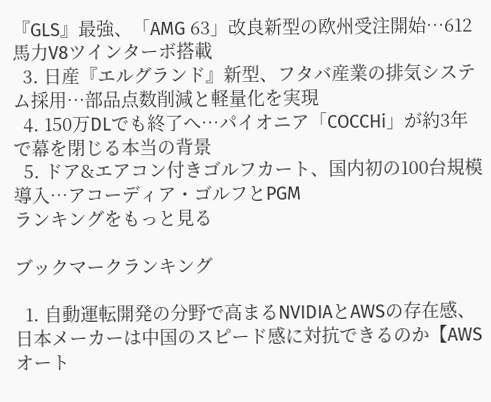『GLS』最強、「AMG 63」改良新型の欧州受注開始…612馬力V8ツインターボ搭載
  3. 日産『エルグランド』新型、フタバ産業の排気システム採用…部品点数削減と軽量化を実現
  4. 150万DLでも終了へ…パイオニア「COCCHi」が約3年で幕を閉じる本当の背景
  5. ドア&エアコン付きゴルフカート、国内初の100台規模導入…アコーディア・ゴルフとPGM
ランキングをもっと見る

ブックマークランキング

  1. 自動運転開発の分野で高まるNVIDIAとAWSの存在感、日本メーカーは中国のスピード感に対抗できるのか【AWS オート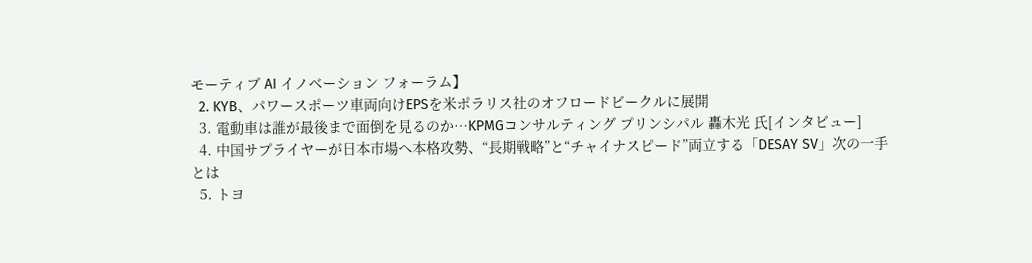モーティブ AI イノベーション フォーラム】
  2. KYB、パワースポーツ車両向けEPSを米ポラリス社のオフロードビークルに展開
  3. 電動車は誰が最後まで面倒を見るのか…KPMGコンサルティング プリンシパル 轟木光 氏[インタビュー]
  4. 中国サプライヤーが日本市場へ本格攻勢、“長期戦略”と“チャイナスピード”両立する「DESAY SV」次の一手とは
  5. トヨ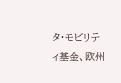タ・モビリティ基金、欧州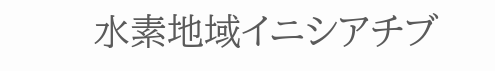水素地域イニシアチブ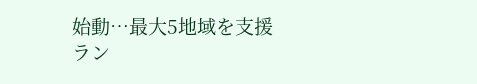始動…最大5地域を支援
ラン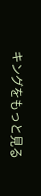キングをもっと見る